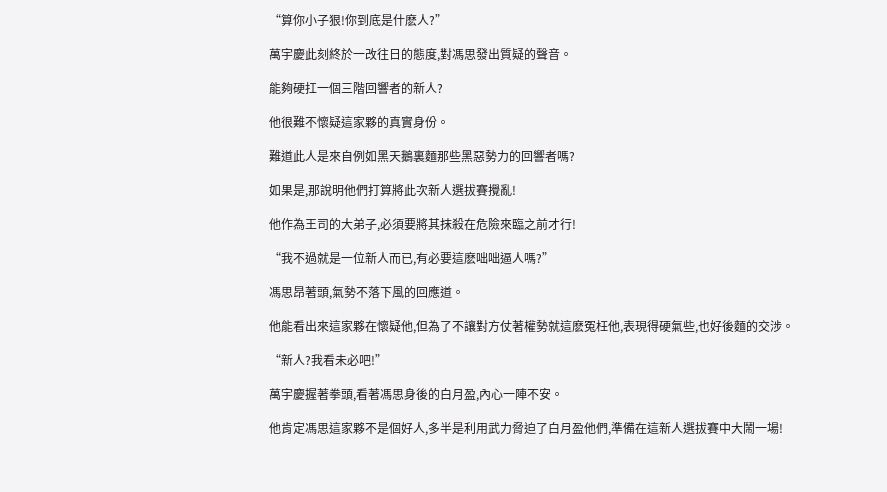“算你小子狠!你到底是什麽人?”

萬宇慶此刻終於一改往日的態度,對馮思發出質疑的聲音。

能夠硬扛一個三階回響者的新人?

他很難不懷疑這家夥的真實身份。

難道此人是來自例如黑天鵝裏麵那些黑惡勢力的回響者嗎?

如果是,那說明他們打算將此次新人選拔賽攪亂!

他作為王司的大弟子,必須要將其抹殺在危險來臨之前才行!

“我不過就是一位新人而已,有必要這麽咄咄逼人嗎?”

馮思昂著頭,氣勢不落下風的回應道。

他能看出來這家夥在懷疑他,但為了不讓對方仗著權勢就這麽冤枉他,表現得硬氣些,也好後麵的交涉。

“新人?我看未必吧!”

萬宇慶握著拳頭,看著馮思身後的白月盈,內心一陣不安。

他肯定馮思這家夥不是個好人,多半是利用武力脅迫了白月盈他們,準備在這新人選拔賽中大鬧一場!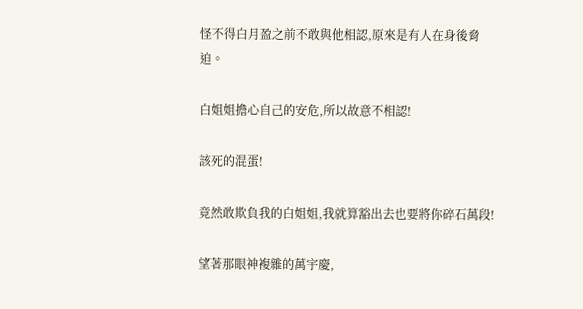怪不得白月盈之前不敢與他相認,原來是有人在身後脅迫。

白姐姐擔心自己的安危,所以故意不相認!

該死的混蛋!

竟然敢欺負我的白姐姐,我就算豁出去也要將你碎石萬段!

望著那眼神複雜的萬宇慶,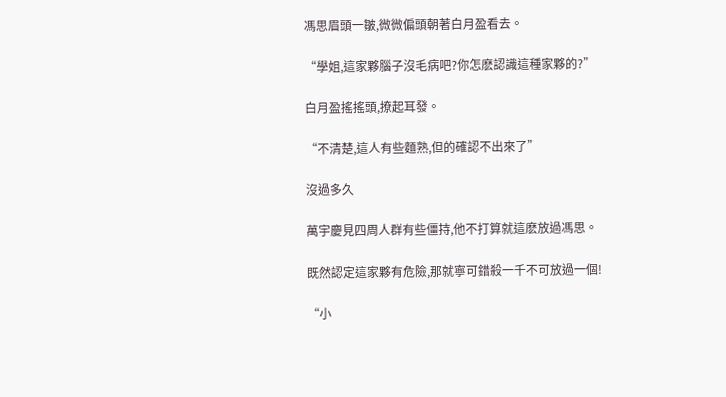馮思眉頭一皺,微微偏頭朝著白月盈看去。

“學姐,這家夥腦子沒毛病吧?你怎麽認識這種家夥的?”

白月盈搖搖頭,撩起耳發。

“不清楚,這人有些麵熟,但的確認不出來了”

沒過多久

萬宇慶見四周人群有些僵持,他不打算就這麽放過馮思。

既然認定這家夥有危險,那就寧可錯殺一千不可放過一個!

“小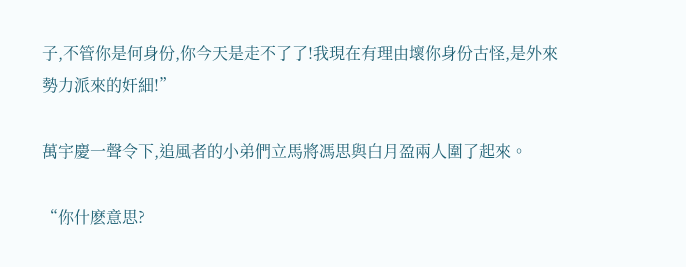子,不管你是何身份,你今天是走不了了!我現在有理由壞你身份古怪,是外來勢力派來的奸細!”

萬宇慶一聲令下,追風者的小弟們立馬將馮思與白月盈兩人圍了起來。

“你什麽意思?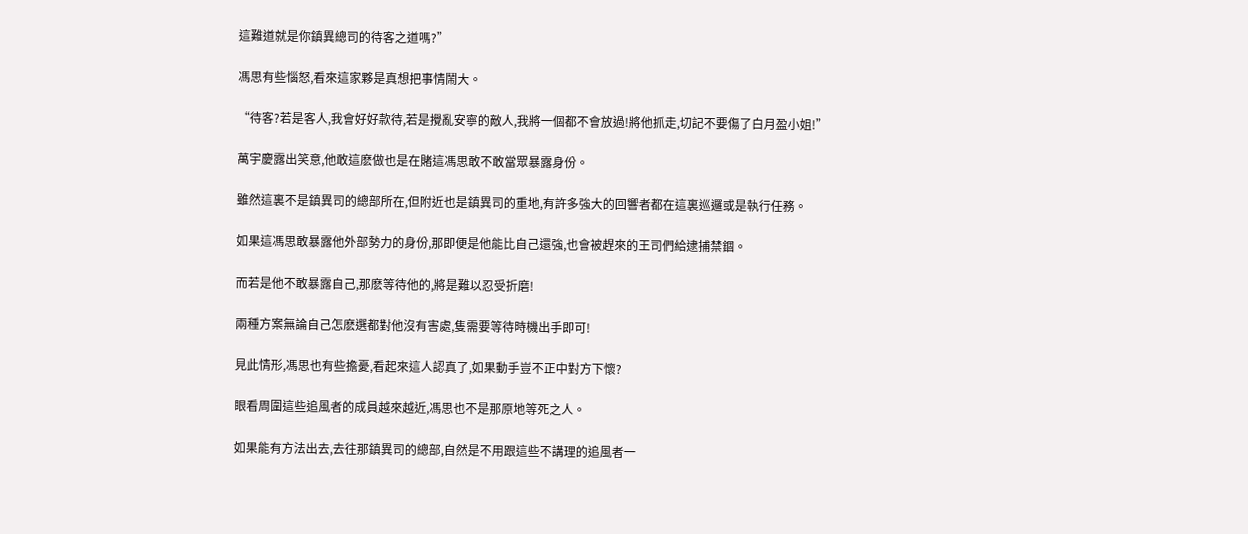這難道就是你鎮異總司的待客之道嗎?”

馮思有些惱怒,看來這家夥是真想把事情鬧大。

“待客?若是客人,我會好好款待,若是攪亂安寧的敵人,我將一個都不會放過!將他抓走,切記不要傷了白月盈小姐!”

萬宇慶露出笑意,他敢這麽做也是在賭這馮思敢不敢當眾暴露身份。

雖然這裏不是鎮異司的總部所在,但附近也是鎮異司的重地,有許多強大的回響者都在這裏巡邏或是執行任務。

如果這馮思敢暴露他外部勢力的身份,那即便是他能比自己還強,也會被趕來的王司們給逮捕禁錮。

而若是他不敢暴露自己,那麽等待他的,將是難以忍受折磨!

兩種方案無論自己怎麽選都對他沒有害處,隻需要等待時機出手即可!

見此情形,馮思也有些擔憂,看起來這人認真了,如果動手豈不正中對方下懷?

眼看周圍這些追風者的成員越來越近,馮思也不是那原地等死之人。

如果能有方法出去,去往那鎮異司的總部,自然是不用跟這些不講理的追風者一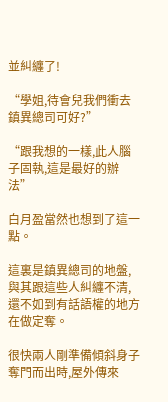並糾纏了!

“學姐,待會兒我們衝去鎮異總司可好?”

“跟我想的一樣,此人腦子固執,這是最好的辦法”

白月盈當然也想到了這一點。

這裏是鎮異總司的地盤,與其跟這些人糾纏不清,還不如到有話語權的地方在做定奪。

很快兩人剛準備傾斜身子奪門而出時,屋外傳來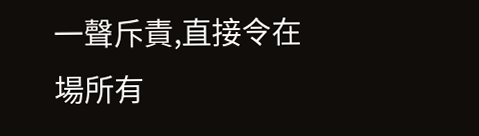一聲斥責,直接令在場所有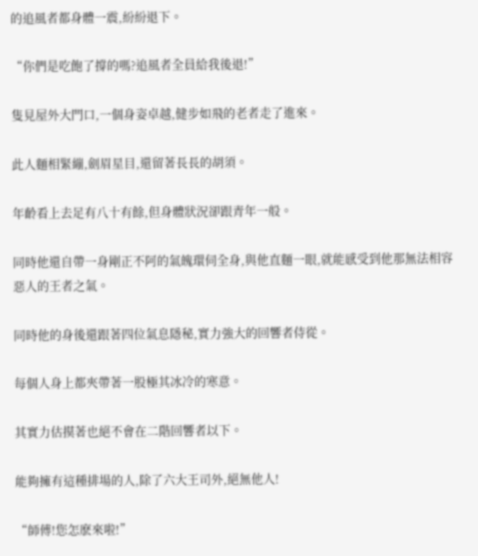的追風者都身體一震,紛紛退下。

“你們是吃飽了撐的嗎?追風者全員給我後退!”

隻見屋外大門口,一個身姿卓越,健步如飛的老者走了進來。

此人麵相緊繃,劍眉星目,還留著長長的胡須。

年齡看上去足有八十有餘,但身體狀況卻跟青年一般。

同時他還自帶一身剛正不阿的氣魄環伺全身,與他直麵一眼,就能感受到他那無法相容惡人的王者之氣。

同時他的身後還跟著四位氣息隱秘,實力強大的回響者侍從。

每個人身上都夾帶著一股極其冰冷的寒意。

其實力估摸著也絕不會在二階回響者以下。

能夠擁有這種排場的人,除了六大王司外,絕無他人!

“師傅!您怎麽來啦!”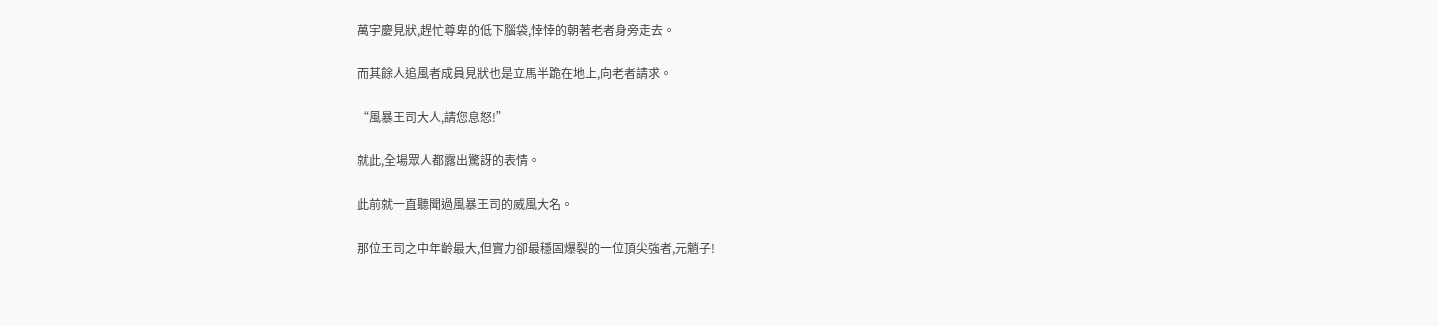萬宇慶見狀,趕忙尊卑的低下腦袋,悻悻的朝著老者身旁走去。

而其餘人追風者成員見狀也是立馬半跪在地上,向老者請求。

“風暴王司大人,請您息怒!”

就此,全場眾人都露出驚訝的表情。

此前就一直聽聞過風暴王司的威風大名。

那位王司之中年齡最大,但實力卻最穩固爆裂的一位頂尖強者,元魈子!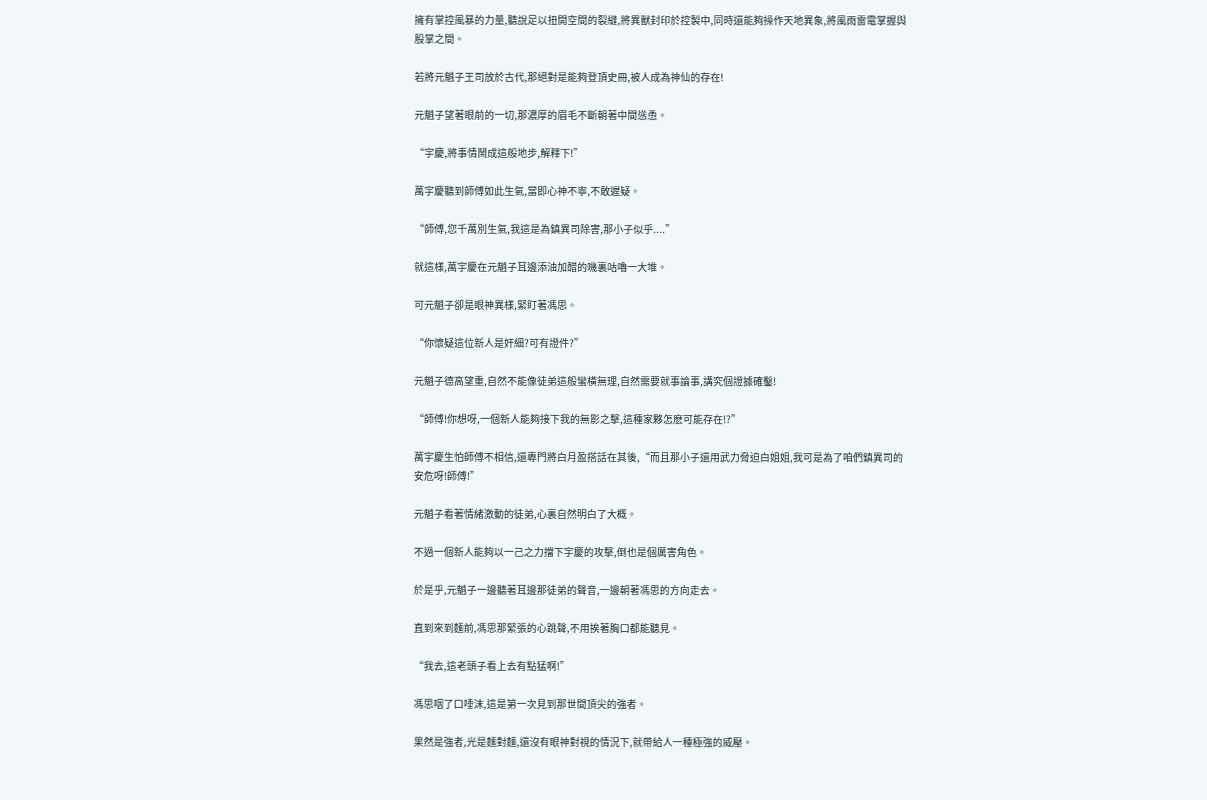擁有掌控風暴的力量,聽說足以扭開空間的裂縫,將異獸封印於控製中,同時還能夠操作天地異象,將風雨雷電掌握與股掌之間。

若將元魈子王司放於古代,那絕對是能夠登頂史冊,被人成為神仙的存在!

元魈子望著眼前的一切,那濃厚的眉毛不斷朝著中間慫恿。

“宇慶,將事情鬧成這般地步,解釋下!”

萬宇慶聽到師傅如此生氣,當即心神不寧,不敢遲疑。

“師傅,您千萬別生氣,我這是為鎮異司除害,那小子似乎....”

就這樣,萬宇慶在元魈子耳邊添油加醋的嘰裏咕嚕一大堆。

可元魈子卻是眼神異樣,緊盯著馮思。

“你懷疑這位新人是奸細?可有證件?”

元魈子德高望重,自然不能像徒弟這般蠻橫無理,自然需要就事論事,講究個證據確鑿!

“師傅!你想呀,一個新人能夠接下我的無影之擊,這種家夥怎麽可能存在!?”

萬宇慶生怕師傅不相信,還專門將白月盈搭話在其後,“而且那小子還用武力脅迫白姐姐,我可是為了咱們鎮異司的安危呀!師傅!”

元魈子看著情緒激動的徒弟,心裏自然明白了大概。

不過一個新人能夠以一己之力擋下宇慶的攻擊,倒也是個厲害角色。

於是乎,元魈子一邊聽著耳邊那徒弟的聲音,一邊朝著馮思的方向走去。

直到來到麵前,馮思那緊張的心跳聲,不用挨著胸口都能聽見。

“我去,這老頭子看上去有點猛啊!”

馮思咽了口唾沫,這是第一次見到那世間頂尖的強者。

果然是強者,光是麵對麵,還沒有眼神對視的情況下,就帶給人一種極強的威壓。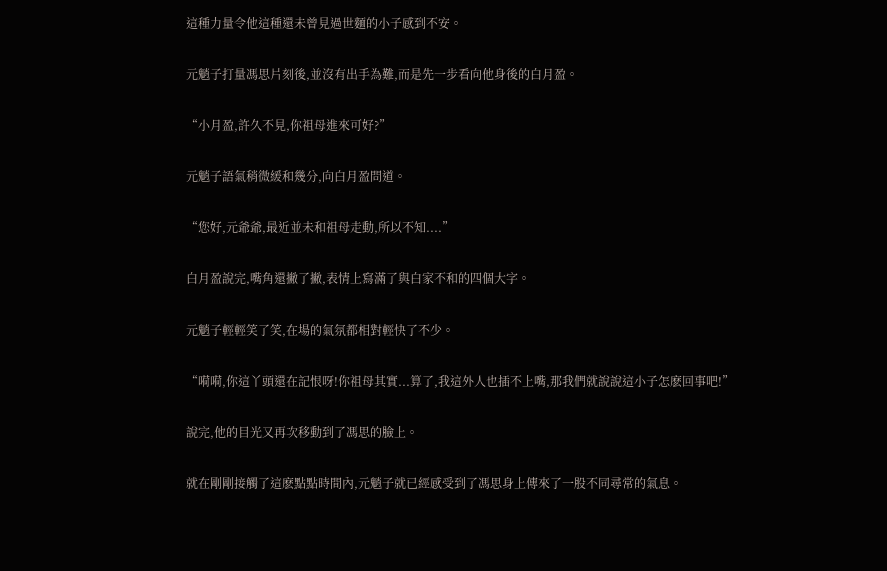這種力量令他這種還未曾見過世麵的小子感到不安。

元魈子打量馮思片刻後,並沒有出手為難,而是先一步看向他身後的白月盈。

“小月盈,許久不見,你祖母進來可好?”

元魈子語氣稍微緩和幾分,向白月盈問道。

“您好,元爺爺,最近並未和祖母走動,所以不知....”

白月盈說完,嘴角還撇了撇,表情上寫滿了與白家不和的四個大字。

元魈子輕輕笑了笑,在場的氣氛都相對輕快了不少。

“嗬嗬,你這丫頭還在記恨呀!你祖母其實...算了,我這外人也插不上嘴,那我們就說說這小子怎麽回事吧!”

說完,他的目光又再次移動到了馮思的臉上。

就在剛剛接觸了這麽點點時間內,元魈子就已經感受到了馮思身上傳來了一股不同尋常的氣息。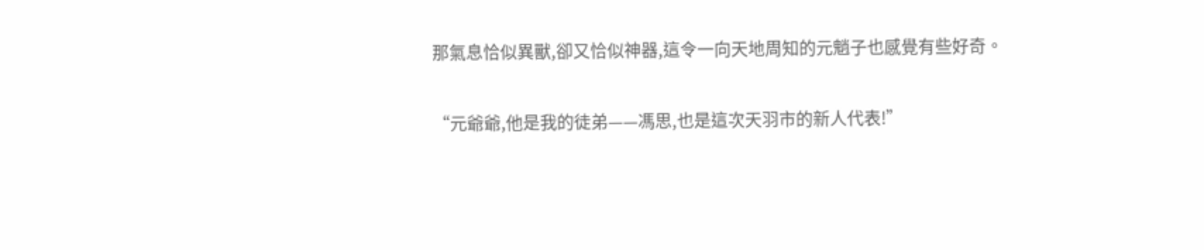那氣息恰似異獸,卻又恰似神器,這令一向天地周知的元魈子也感覺有些好奇。

“元爺爺,他是我的徒弟——馮思,也是這次天羽市的新人代表!”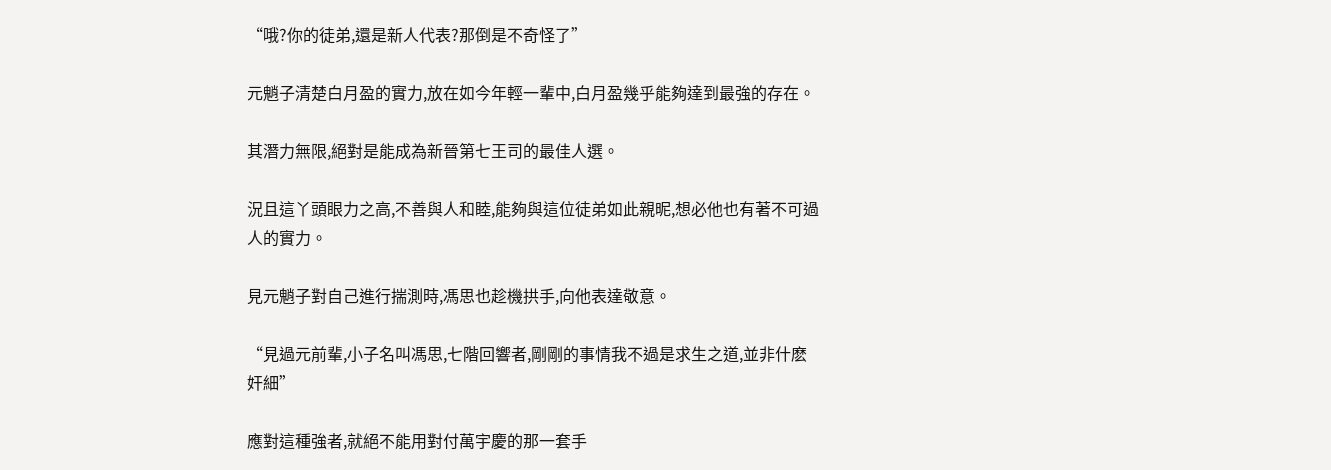“哦?你的徒弟,還是新人代表?那倒是不奇怪了”

元魈子清楚白月盈的實力,放在如今年輕一輩中,白月盈幾乎能夠達到最強的存在。

其潛力無限,絕對是能成為新晉第七王司的最佳人選。

況且這丫頭眼力之高,不善與人和睦,能夠與這位徒弟如此親昵,想必他也有著不可過人的實力。

見元魈子對自己進行揣測時,馮思也趁機拱手,向他表達敬意。

“見過元前輩,小子名叫馮思,七階回響者,剛剛的事情我不過是求生之道,並非什麽奸細”

應對這種強者,就絕不能用對付萬宇慶的那一套手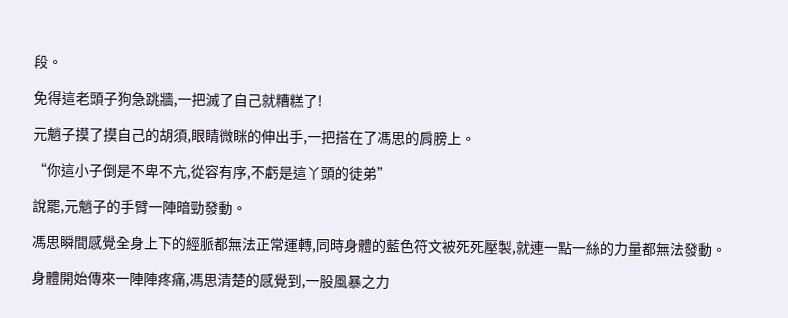段。

免得這老頭子狗急跳牆,一把滅了自己就糟糕了!

元魈子摸了摸自己的胡須,眼睛微眯的伸出手,一把搭在了馮思的肩膀上。

“你這小子倒是不卑不亢,從容有序,不虧是這丫頭的徒弟”

說罷,元魈子的手臂一陣暗勁發動。

馮思瞬間感覺全身上下的經脈都無法正常運轉,同時身體的藍色符文被死死壓製,就連一點一絲的力量都無法發動。

身體開始傳來一陣陣疼痛,馮思清楚的感覺到,一股風暴之力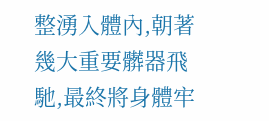整湧入體內,朝著幾大重要髒器飛馳,最終將身體牢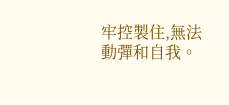牢控製住,無法動彈和自我。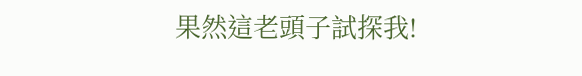果然這老頭子試探我!